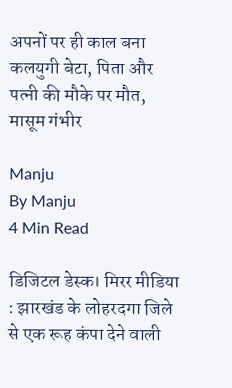अपनों पर ही काल बना कलयुगी बेटा, पिता और पत्नी की मौके पर मौत, मासूम गंभीर

Manju
By Manju
4 Min Read

डिजिटल डेस्क। मिरर मीडिया : झारखंड के लोहरदगा जिले से एक रूह कंपा देने वाली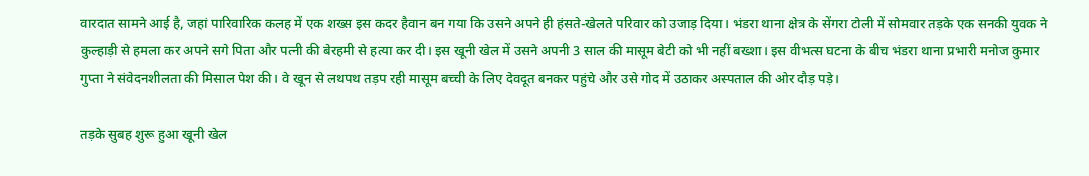वारदात सामने आई है, जहां पारिवारिक कलह में एक शख्स इस कदर हैवान बन गया कि उसने अपने ही हंसते-खेलते परिवार को उजाड़ दिया। भंडरा थाना क्षेत्र के सेंगरा टोली में सोमवार तड़के एक सनकी युवक ने कुल्हाड़ी से हमला कर अपने सगे पिता और पत्नी की बेरहमी से हत्या कर दी। इस खूनी खेल में उसने अपनी 3 साल की मासूम बेटी को भी नहीं बख्शा। इस वीभत्स घटना के बीच भंडरा थाना प्रभारी मनोज कुमार गुप्ता ने संवेदनशीलता की मिसाल पेश की। वे खून से लथपथ तड़प रही मासूम बच्ची के लिए देवदूत बनकर पहुंचे और उसे गोद में उठाकर अस्पताल की ओर दौड़ पड़े।

तड़के सुबह शुरू हुआ खूनी खेल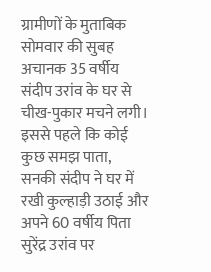ग्रामीणों के मुताबिक सोमवार की सुबह अचानक 35 वर्षीय संदीप उरांव के घर से चीख-पुकार मचने लगी। इससे पहले कि कोई कुछ समझ पाता, सनकी संदीप ने घर में रखी कुल्हाड़ी उठाई और अपने 60 वर्षीय पिता सुरेंद्र उरांव पर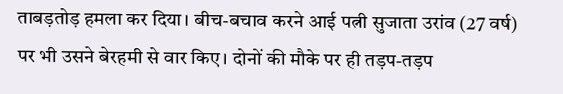ताबड़तोड़ हमला कर दिया। बीच-बचाव करने आई पत्नी सुजाता उरांव (27 वर्ष) पर भी उसने बेरहमी से वार किए। दोनों की मौके पर ही तड़प-तड़प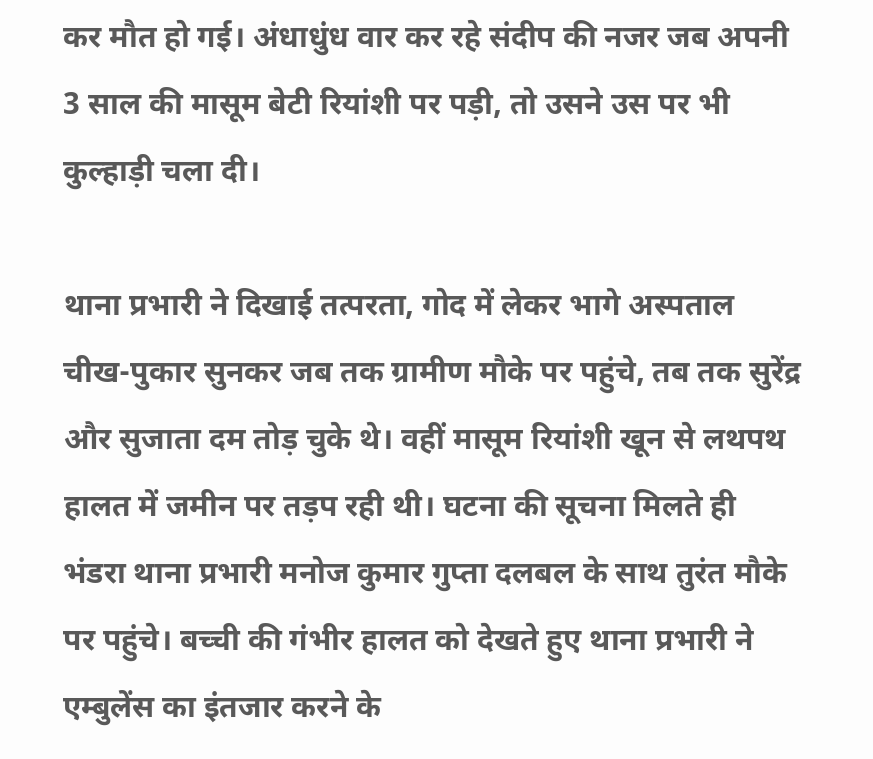कर मौत हो गई। अंधाधुंध वार कर रहे संदीप की नजर जब अपनी 3 साल की मासूम बेटी रियांशी पर पड़ी, तो उसने उस पर भी कुल्हाड़ी चला दी।

थाना प्रभारी ने दिखाई तत्परता, गोद में लेकर भागे अस्पताल
चीख-पुकार सुनकर जब तक ग्रामीण मौके पर पहुंचे, तब तक सुरेंद्र और सुजाता दम तोड़ चुके थे। वहीं मासूम रियांशी खून से लथपथ हालत में जमीन पर तड़प रही थी। घटना की सूचना मिलते ही भंडरा थाना प्रभारी मनोज कुमार गुप्ता दलबल के साथ तुरंत मौके पर पहुंचे। बच्ची की गंभीर हालत को देखते हुए थाना प्रभारी ने एम्बुलेंस का इंतजार करने के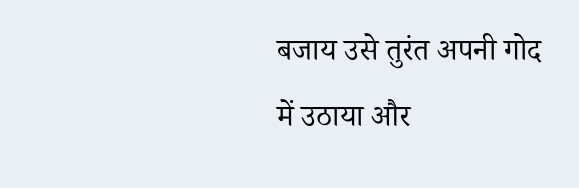बजाय उसे तुरंत अपनी गोद में उठाया और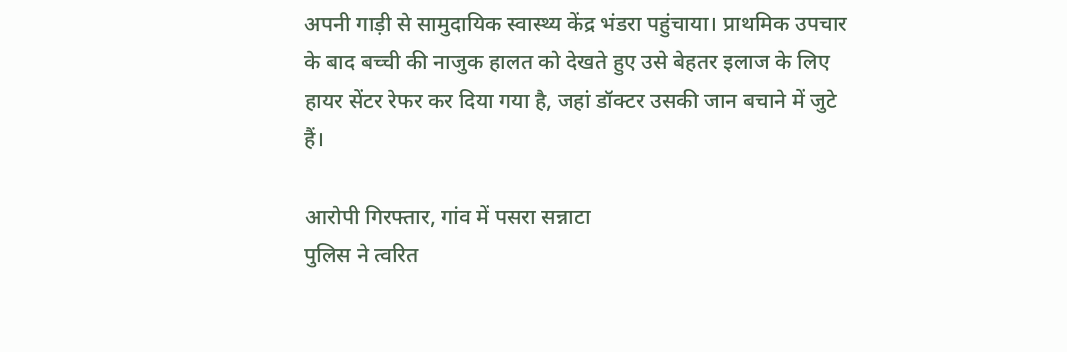अपनी गाड़ी से सामुदायिक स्वास्थ्य केंद्र भंडरा पहुंचाया। प्राथमिक उपचार के बाद बच्ची की नाजुक हालत को देखते हुए उसे बेहतर इलाज के लिए हायर सेंटर रेफर कर दिया गया है, जहां डॉक्टर उसकी जान बचाने में जुटे हैं।

आरोपी गिरफ्तार, गांव में पसरा सन्नाटा
पुलिस ने त्वरित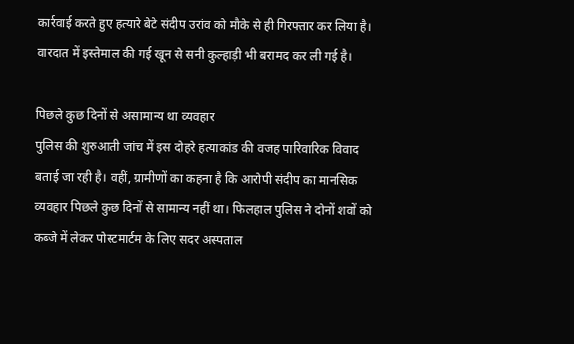कार्रवाई करते हुए हत्यारे बेटे संदीप उरांव को मौके से ही गिरफ्तार कर लिया है। वारदात में इस्तेमाल की गई खून से सनी कुल्हाड़ी भी बरामद कर ली गई है।

पिछले कुछ दिनों से असामान्य था व्यवहार
पुलिस की शुरुआती जांच में इस दोहरे हत्याकांड की वजह पारिवारिक विवाद बताई जा रही है। वहीं, ग्रामीणों का कहना है कि आरोपी संदीप का मानसिक व्यवहार पिछले कुछ दिनों से सामान्य नहीं था। फिलहाल पुलिस ने दोनों शवों को कब्जे में लेकर पोस्टमार्टम के लिए सदर अस्पताल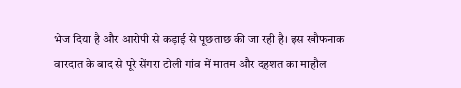भेज दिया है और आरोपी से कड़ाई से पूछताछ की जा रही है। इस खौफनाक वारदात के बाद से पूरे सेंगरा टोली गांव में मातम और दहशत का माहौल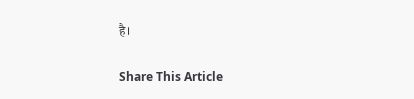है।

Share This Article